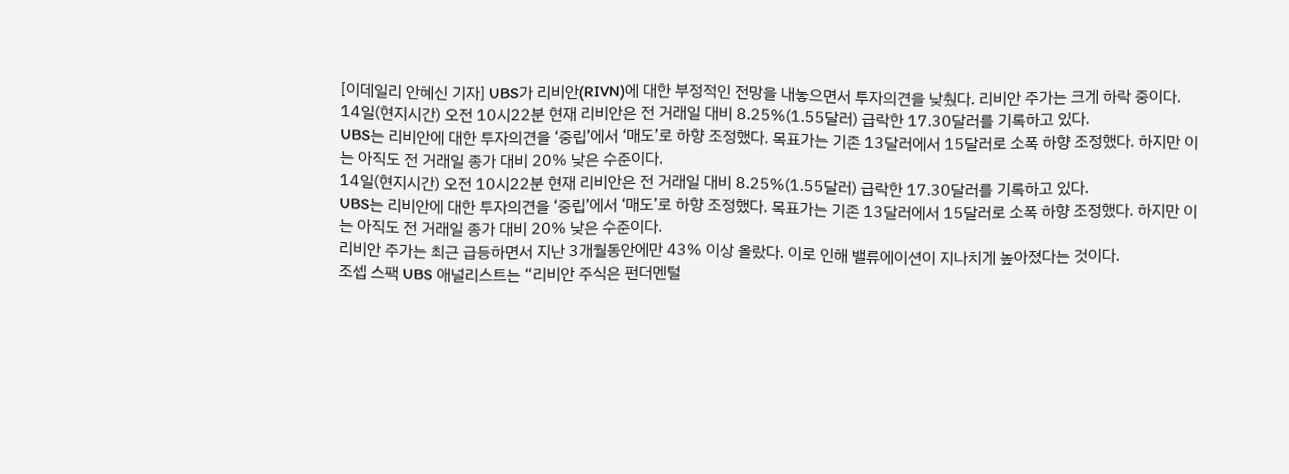[이데일리 안혜신 기자] UBS가 리비안(RIVN)에 대한 부정적인 전망을 내놓으면서 투자의견을 낮췄다. 리비안 주가는 크게 하락 중이다.
14일(현지시간) 오전 10시22분 현재 리비안은 전 거래일 대비 8.25%(1.55달러) 급락한 17.30달러를 기록하고 있다.
UBS는 리비안에 대한 투자의견을 ‘중립’에서 ‘매도’로 하향 조정했다. 목표가는 기존 13달러에서 15달러로 소폭 하향 조정했다. 하지만 이는 아직도 전 거래일 종가 대비 20% 낮은 수준이다.
14일(현지시간) 오전 10시22분 현재 리비안은 전 거래일 대비 8.25%(1.55달러) 급락한 17.30달러를 기록하고 있다.
UBS는 리비안에 대한 투자의견을 ‘중립’에서 ‘매도’로 하향 조정했다. 목표가는 기존 13달러에서 15달러로 소폭 하향 조정했다. 하지만 이는 아직도 전 거래일 종가 대비 20% 낮은 수준이다.
리비안 주가는 최근 급등하면서 지난 3개월동안에만 43% 이상 올랐다. 이로 인해 밸류에이션이 지나치게 높아졌다는 것이다.
조셉 스팩 UBS 애널리스트는 “리비안 주식은 펀더멘털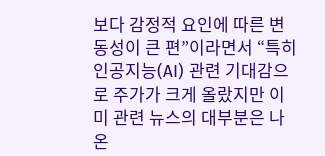보다 감정적 요인에 따른 변동성이 큰 편”이라면서 “특히 인공지능(AI) 관련 기대감으로 주가가 크게 올랐지만 이미 관련 뉴스의 대부분은 나온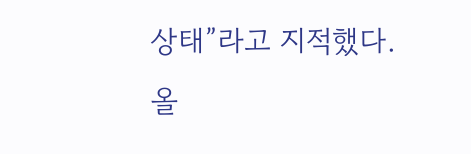상태”라고 지적했다.
올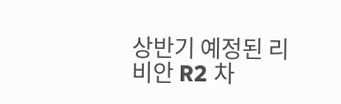상반기 예정된 리비안 R2 차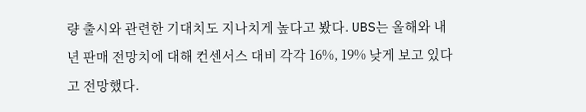량 출시와 관련한 기대치도 지나치게 높다고 봤다. UBS는 올해와 내년 판매 전망치에 대해 컨센서스 대비 각각 16%, 19% 낮게 보고 있다고 전망했다.